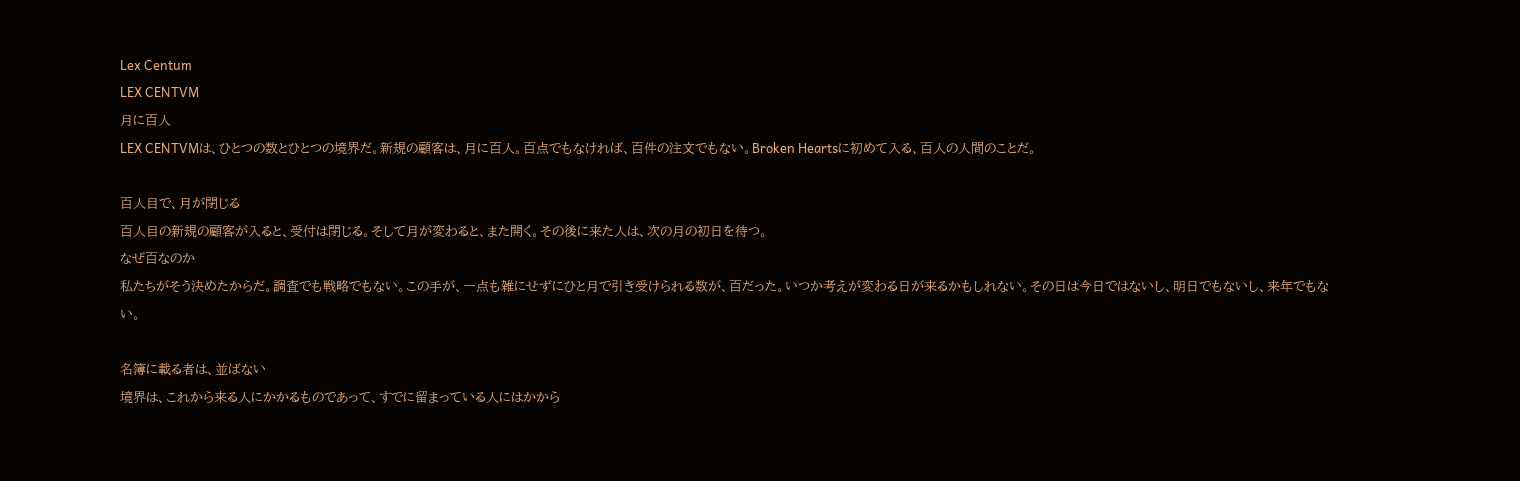Lex Centum
LEX CENTVM
月に百人
LEX CENTVMは、ひとつの数とひとつの境界だ。新規の顧客は、月に百人。百点でもなければ、百件の注文でもない。Broken Heartsに初めて入る、百人の人間のことだ。

百人目で、月が閉じる
百人目の新規の顧客が入ると、受付は閉じる。そして月が変わると、また開く。その後に来た人は、次の月の初日を待つ。
なぜ百なのか
私たちがそう決めたからだ。調査でも戦略でもない。この手が、一点も雑にせずにひと月で引き受けられる数が、百だった。いつか考えが変わる日が来るかもしれない。その日は今日ではないし、明日でもないし、来年でもない。

名簿に載る者は、並ばない
境界は、これから来る人にかかるものであって、すでに留まっている人にはかから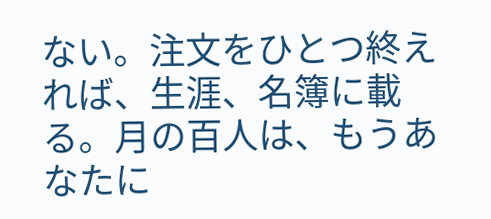ない。注文をひとつ終えれば、生涯、名簿に載る。月の百人は、もうあなたに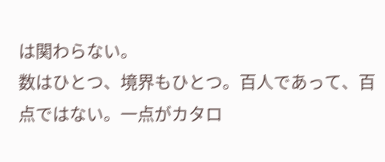は関わらない。
数はひとつ、境界もひとつ。百人であって、百点ではない。一点がカタロ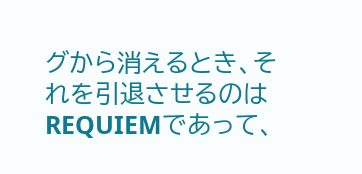グから消えるとき、それを引退させるのはREQUIEMであって、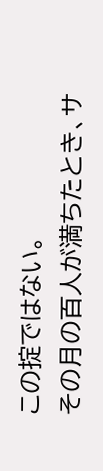この掟ではない。
その月の百人が満ちたとき、サ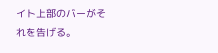イト上部のバーがそれを告げる。